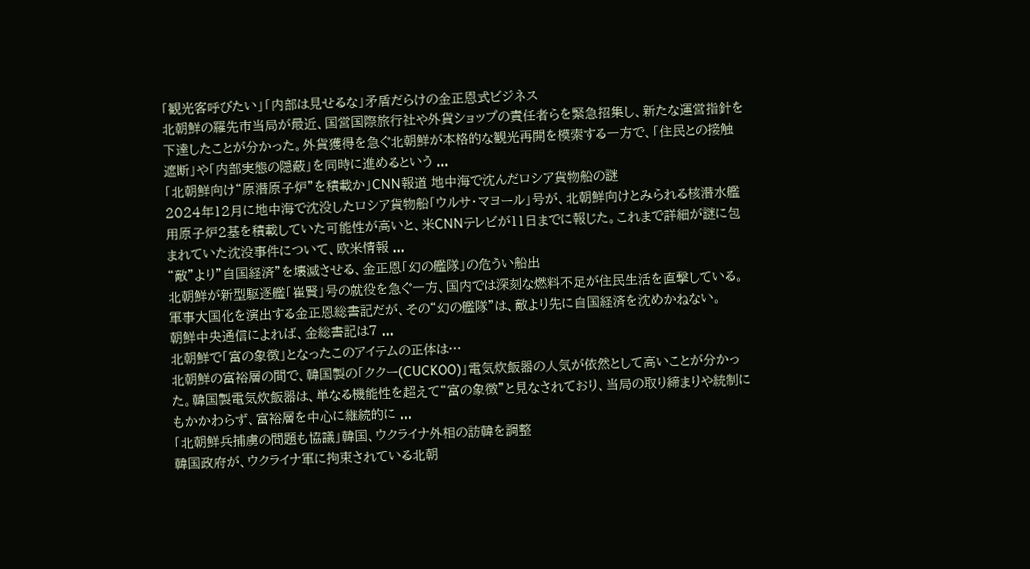「観光客呼びたい」「内部は見せるな」矛盾だらけの金正恩式ビジネス
北朝鮮の羅先市当局が最近、国営国際旅行社や外貨ショップの責任者らを緊急招集し、新たな運営指針を下達したことが分かった。外貨獲得を急ぐ北朝鮮が本格的な観光再開を模索する一方で、「住民との接触遮断」や「内部実態の隠蔽」を同時に進めるという ...
「北朝鮮向け“原潜原子炉”を積載か」CNN報道 地中海で沈んだロシア貨物船の謎
2024年12月に地中海で沈没したロシア貨物船「ウルサ・マヨール」号が、北朝鮮向けとみられる核潜水艦用原子炉2基を積載していた可能性が高いと、米CNNテレビが11日までに報じた。これまで詳細が謎に包まれていた沈没事件について、欧米情報 ...
“敵”より”自国経済”を壊滅させる、金正恩「幻の艦隊」の危うい船出
北朝鮮が新型駆逐艦「崔賢」号の就役を急ぐ一方、国内では深刻な燃料不足が住民生活を直撃している。軍事大国化を演出する金正恩総書記だが、その“幻の艦隊”は、敵より先に自国経済を沈めかねない。
朝鮮中央通信によれば、金総書記は7 ...
北朝鮮で「富の象徴」となったこのアイテムの正体は…
北朝鮮の富裕層の間で、韓国製の「ククー(CUCKOO)」電気炊飯器の人気が依然として高いことが分かった。韓国製電気炊飯器は、単なる機能性を超えて“富の象徴”と見なされており、当局の取り締まりや統制にもかかわらず、富裕層を中心に継続的に ...
「北朝鮮兵捕虜の問題も協議」韓国、ウクライナ外相の訪韓を調整
韓国政府が、ウクライナ軍に拘束されている北朝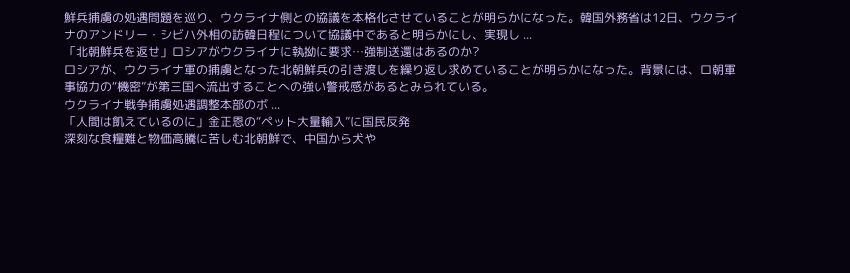鮮兵捕虜の処遇問題を巡り、ウクライナ側との協議を本格化させていることが明らかになった。韓国外務省は12日、ウクライナのアンドリー・シビハ外相の訪韓日程について協議中であると明らかにし、実現し ...
「北朝鮮兵を返せ」ロシアがウクライナに執拗に要求…強制送還はあるのか?
ロシアが、ウクライナ軍の捕虜となった北朝鮮兵の引き渡しを繰り返し求めていることが明らかになった。背景には、ロ朝軍事協力の“機密”が第三国へ流出することへの強い警戒感があるとみられている。
ウクライナ戦争捕虜処遇調整本部のボ ...
「人間は飢えているのに」金正恩の“ペット大量輸入”に国民反発
深刻な食糧難と物価高騰に苦しむ北朝鮮で、中国から犬や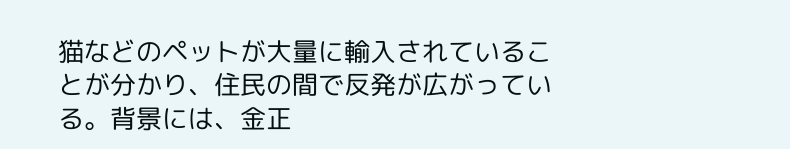猫などのペットが大量に輸入されていることが分かり、住民の間で反発が広がっている。背景には、金正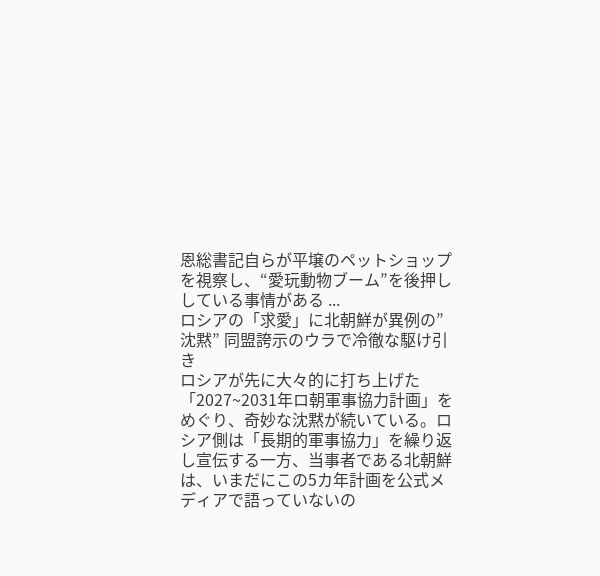恩総書記自らが平壌のペットショップを視察し、“愛玩動物ブーム”を後押ししている事情がある ...
ロシアの「求愛」に北朝鮮が異例の”沈黙” 同盟誇示のウラで冷徹な駆け引き
ロシアが先に大々的に打ち上げた「2027~2031年ロ朝軍事協力計画」をめぐり、奇妙な沈黙が続いている。ロシア側は「長期的軍事協力」を繰り返し宣伝する一方、当事者である北朝鮮は、いまだにこの5カ年計画を公式メディアで語っていないの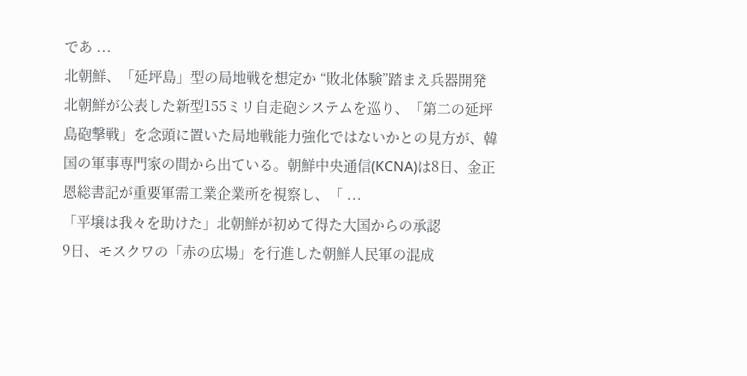であ ...
北朝鮮、「延坪島」型の局地戦を想定か “敗北体験”踏まえ兵器開発
北朝鮮が公表した新型155ミリ自走砲システムを巡り、「第二の延坪島砲撃戦」を念頭に置いた局地戦能力強化ではないかとの見方が、韓国の軍事専門家の間から出ている。朝鮮中央通信(KCNA)は8日、金正恩総書記が重要軍需工業企業所を視察し、「 ...
「平壌は我々を助けた」北朝鮮が初めて得た大国からの承認
9日、モスクワの「赤の広場」を行進した朝鮮人民軍の混成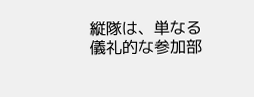縦隊は、単なる儀礼的な参加部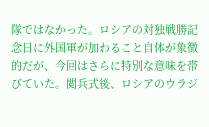隊ではなかった。ロシアの対独戦勝記念日に外国軍が加わること自体が象徴的だが、今回はさらに特別な意味を帯びていた。閲兵式後、ロシアのウラジ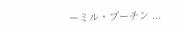ーミル・プーチン ...